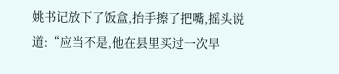姚书记放下了饭盒,抬手擦了把嘴,摇头说道:“应当不是,他在县里买过一次早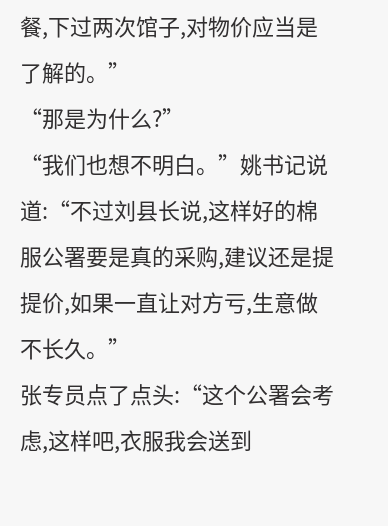餐,下过两次馆子,对物价应当是了解的。”
“那是为什么?”
“我们也想不明白。”姚书记说道:“不过刘县长说,这样好的棉服公署要是真的采购,建议还是提提价,如果一直让对方亏,生意做不长久。”
张专员点了点头:“这个公署会考虑,这样吧,衣服我会送到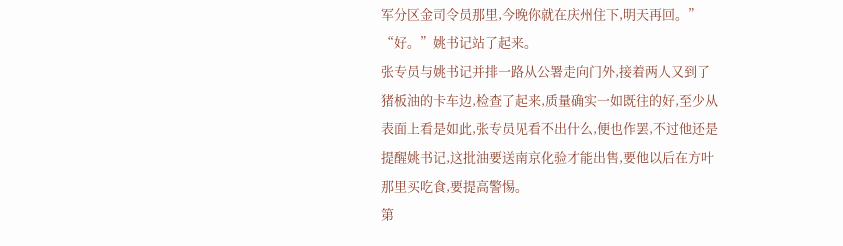军分区金司令员那里,今晚你就在庆州住下,明天再回。”
“好。”姚书记站了起来。
张专员与姚书记并排一路从公署走向门外,接着两人又到了猪板油的卡车边,检查了起来,质量确实一如既往的好,至少从表面上看是如此,张专员见看不出什么,便也作罢,不过他还是提醒姚书记,这批油要送南京化验才能出售,要他以后在方叶那里买吃食,要提高警惕。
第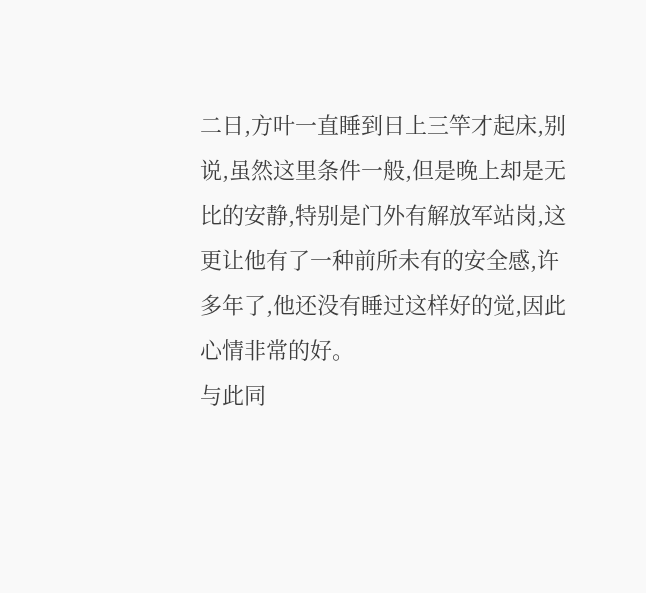二日,方叶一直睡到日上三竿才起床,别说,虽然这里条件一般,但是晚上却是无比的安静,特别是门外有解放军站岗,这更让他有了一种前所未有的安全感,许多年了,他还没有睡过这样好的觉,因此心情非常的好。
与此同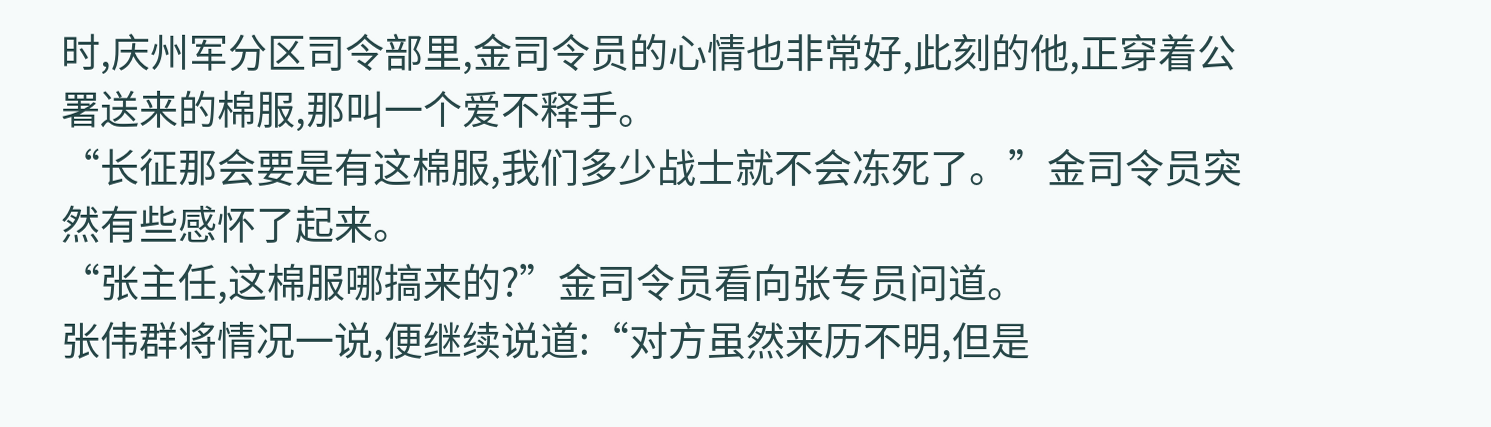时,庆州军分区司令部里,金司令员的心情也非常好,此刻的他,正穿着公署送来的棉服,那叫一个爱不释手。
“长征那会要是有这棉服,我们多少战士就不会冻死了。”金司令员突然有些感怀了起来。
“张主任,这棉服哪搞来的?”金司令员看向张专员问道。
张伟群将情况一说,便继续说道:“对方虽然来历不明,但是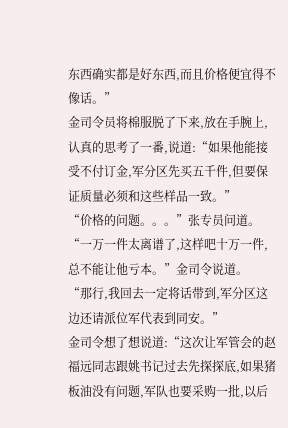东西确实都是好东西,而且价格便宜得不像话。”
金司令员将棉服脱了下来,放在手腕上,认真的思考了一番,说道:“如果他能接受不付订金,军分区先买五千件,但要保证质量必须和这些样品一致。”
“价格的问题。。。”张专员问道。
“一万一件太离谱了,这样吧十万一件,总不能让他亏本。”金司令说道。
“那行,我回去一定将话带到,军分区这边还请派位军代表到同安。”
金司令想了想说道:“这次让军管会的赵福远同志跟姚书记过去先探探底,如果猪板油没有问题,军队也要采购一批,以后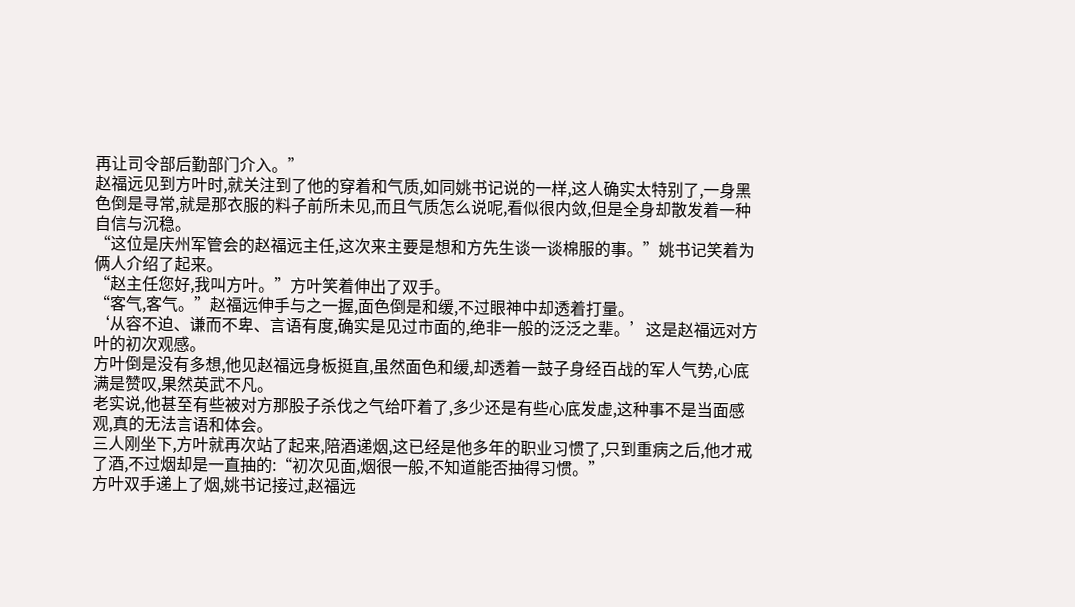再让司令部后勤部门介入。”
赵福远见到方叶时,就关注到了他的穿着和气质,如同姚书记说的一样,这人确实太特别了,一身黑色倒是寻常,就是那衣服的料子前所未见,而且气质怎么说呢,看似很内敛,但是全身却散发着一种自信与沉稳。
“这位是庆州军管会的赵福远主任,这次来主要是想和方先生谈一谈棉服的事。”姚书记笑着为俩人介绍了起来。
“赵主任您好,我叫方叶。”方叶笑着伸出了双手。
“客气,客气。”赵福远伸手与之一握,面色倒是和缓,不过眼神中却透着打量。
‘从容不迫、谦而不卑、言语有度,确实是见过市面的,绝非一般的泛泛之辈。’这是赵福远对方叶的初次观感。
方叶倒是没有多想,他见赵福远身板挺直,虽然面色和缓,却透着一鼓子身经百战的军人气势,心底满是赞叹,果然英武不凡。
老实说,他甚至有些被对方那股子杀伐之气给吓着了,多少还是有些心底发虚,这种事不是当面感观,真的无法言语和体会。
三人刚坐下,方叶就再次站了起来,陪酒递烟,这已经是他多年的职业习惯了,只到重病之后,他才戒了酒,不过烟却是一直抽的:“初次见面,烟很一般,不知道能否抽得习惯。”
方叶双手递上了烟,姚书记接过,赵福远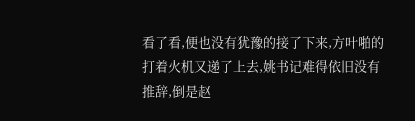看了看,便也没有犹豫的接了下来,方叶啪的打着火机又递了上去,姚书记难得依旧没有推辞,倒是赵